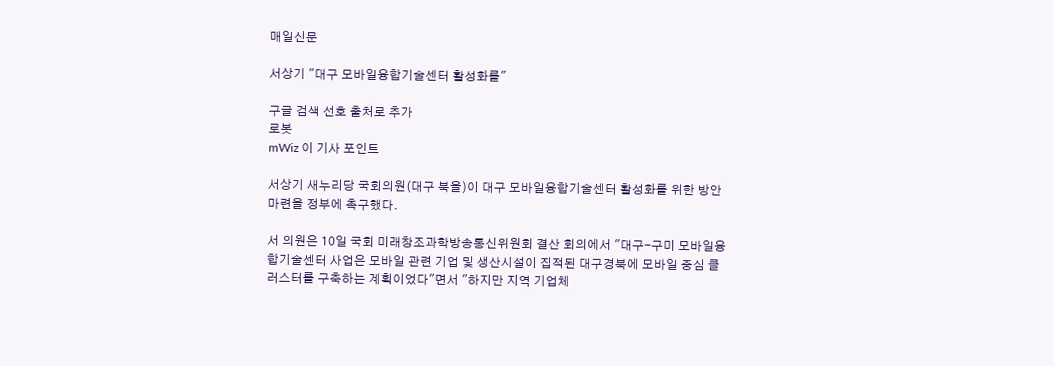매일신문

서상기 "대구 모바일융합기술센터 활성화를"

구글 검색 선호 출처로 추가
로봇
mWiz 이 기사 포인트

서상기 새누리당 국회의원(대구 북을)이 대구 모바일융합기술센터 활성화를 위한 방안 마련을 정부에 촉구했다.

서 의원은 10일 국회 미래창조과학방송통신위원회 결산 회의에서 "대구-구미 모바일융합기술센터 사업은 모바일 관련 기업 및 생산시설이 집적된 대구경북에 모바일 중심 클러스터를 구축하는 계획이었다"면서 "하지만 지역 기업체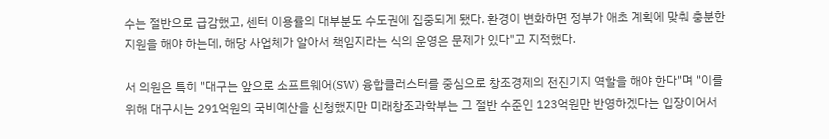수는 절반으로 급감했고, 센터 이용률의 대부분도 수도권에 집중되게 됐다. 환경이 변화하면 정부가 애초 계획에 맞춰 충분한 지원을 해야 하는데, 해당 사업체가 알아서 책임지라는 식의 운영은 문제가 있다"고 지적했다.

서 의원은 특히 "대구는 앞으로 소프트웨어(SW) 융합클러스터를 중심으로 창조경제의 전진기지 역할을 해야 한다"며 "이를 위해 대구시는 291억원의 국비예산을 신청했지만 미래창조과학부는 그 절반 수준인 123억원만 반영하겠다는 입장이어서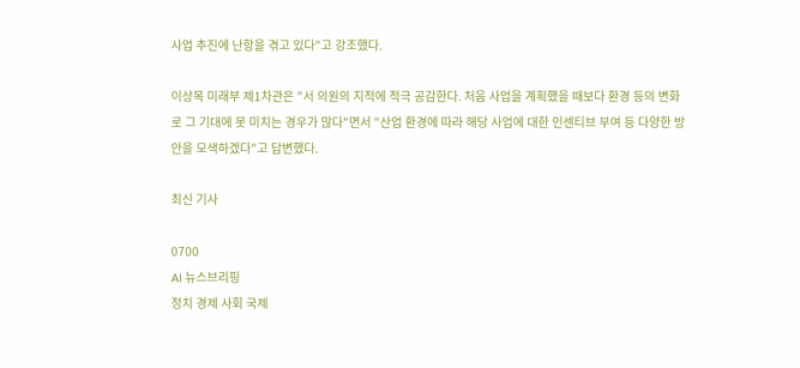사업 추진에 난항을 겪고 있다"고 강조했다.

이상목 미래부 제1차관은 "서 의원의 지적에 적극 공감한다. 처음 사업을 계획했을 때보다 환경 등의 변화로 그 기대에 못 미치는 경우가 많다"면서 "산업 환경에 따라 해당 사업에 대한 인센티브 부여 등 다양한 방안을 모색하겠다"고 답변했다.

최신 기사

0700
AI 뉴스브리핑
정치 경제 사회 국제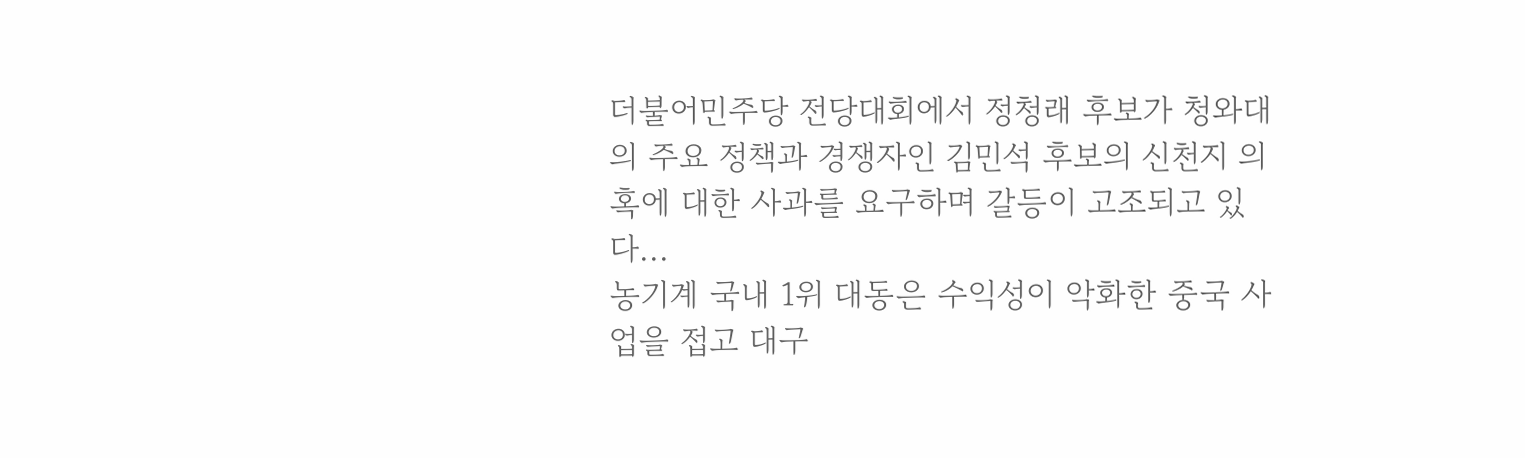더불어민주당 전당대회에서 정청래 후보가 청와대의 주요 정책과 경쟁자인 김민석 후보의 신천지 의혹에 대한 사과를 요구하며 갈등이 고조되고 있다...
농기계 국내 1위 대동은 수익성이 악화한 중국 사업을 접고 대구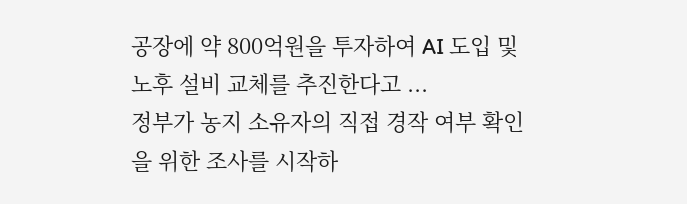공장에 약 800억원을 투자하여 AI 도입 및 노후 설비 교체를 추진한다고 ...
정부가 농지 소유자의 직접 경작 여부 확인을 위한 조사를 시작하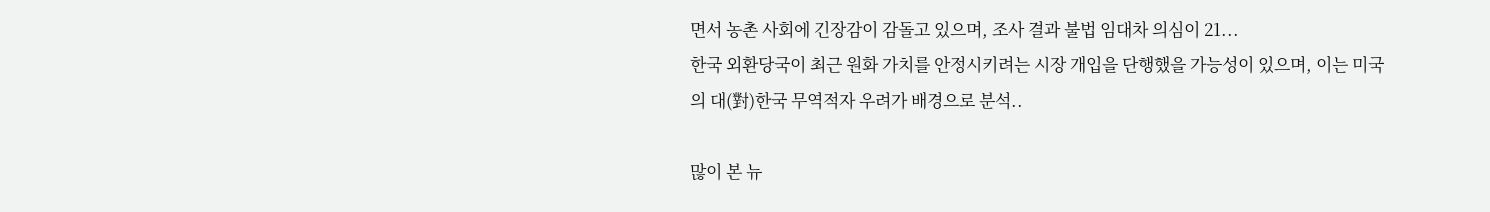면서 농촌 사회에 긴장감이 감돌고 있으며, 조사 결과 불법 임대차 의심이 21...
한국 외환당국이 최근 원화 가치를 안정시키려는 시장 개입을 단행했을 가능성이 있으며, 이는 미국의 대(對)한국 무역적자 우려가 배경으로 분석..

많이 본 뉴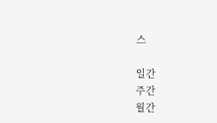스

일간
주간
월간